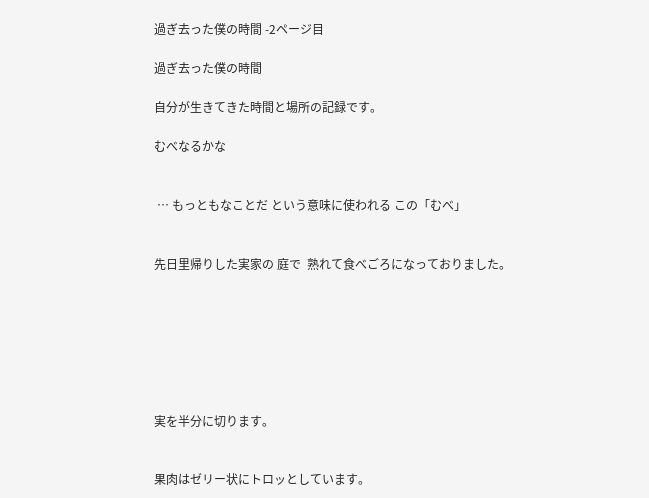過ぎ去った僕の時間 -2ページ目

過ぎ去った僕の時間

自分が生きてきた時間と場所の記録です。

むべなるかな


 … もっともなことだ という意味に使われる この「むべ」


先日里帰りした実家の 庭で  熟れて食べごろになっておりました。







実を半分に切ります。


果肉はゼリー状にトロッとしています。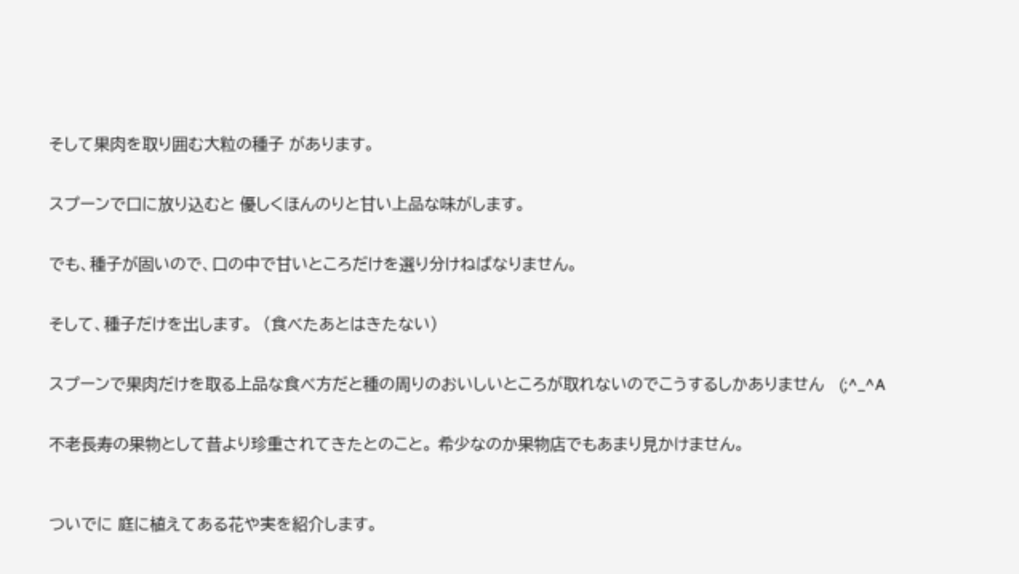そして果肉を取り囲む大粒の種子 があります。


スプーンで口に放り込むと 優しくほんのりと甘い上品な味がします。


でも、種子が固いので、口の中で甘いところだけを選り分けねばなりません。


そして、種子だけを出します。  (食べたあとはきたない)


スプーンで果肉だけを取る上品な食べ方だと種の周りのおいしいところが取れないのでこうするしかありません   (;^_^A


不老長寿の果物として昔より珍重されてきたとのこと。 希少なのか果物店でもあまり見かけません。



ついでに 庭に植えてある花や実を紹介します。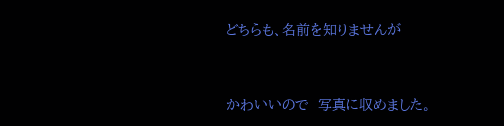どちらも、名前を知りませんが


かわいいので  写真に収めました。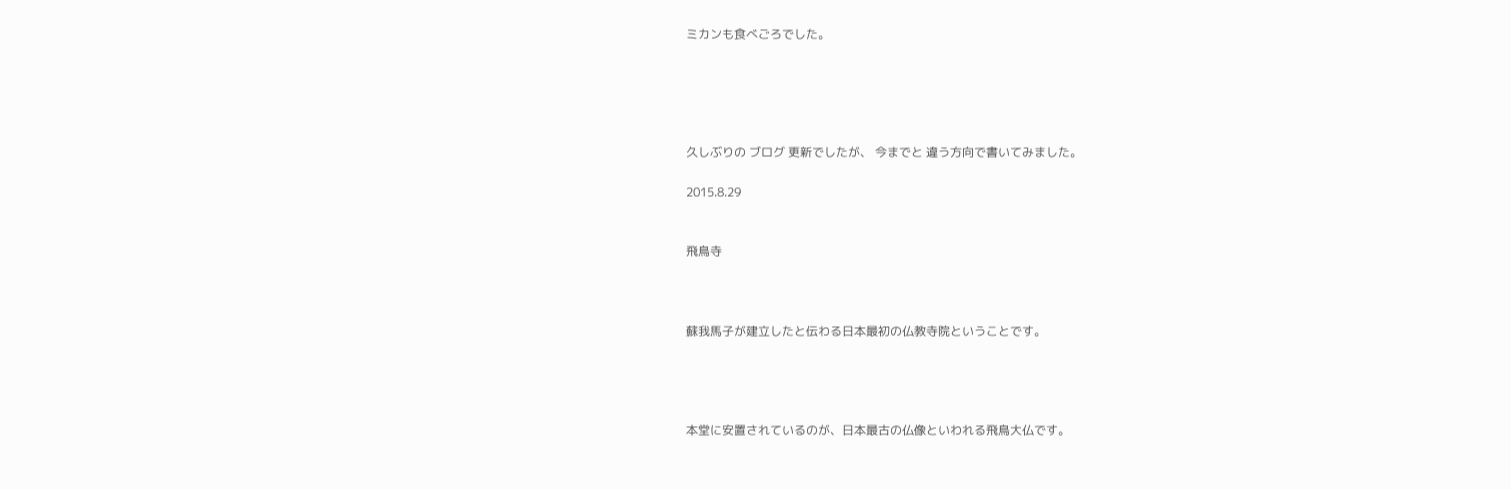ミカンも食べごろでした。





久しぶりの ブログ 更新でしたが、 今までと 違う方向で書いてみました。

2015.8.29


飛鳥寺



蘇我馬子が建立したと伝わる日本最初の仏教寺院ということです。




本堂に安置されているのが、日本最古の仏像といわれる飛鳥大仏です。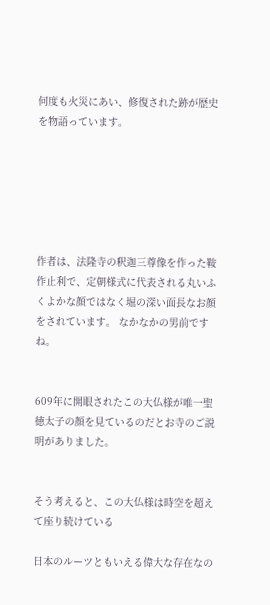何度も火災にあい、修復された跡が歴史を物語っています。






作者は、法隆寺の釈迦三尊像を作った鞍作止利で、定朝様式に代表される丸いふくよかな顔ではなく堀の深い面長なお顔をされています。 なかなかの男前ですね。


609年に開眼されたこの大仏様が唯一聖徳太子の顔を見ているのだとお寺のご説明がありました。


そう考えると、この大仏様は時空を超えて座り続けている

日本のルーツともいえる偉大な存在なの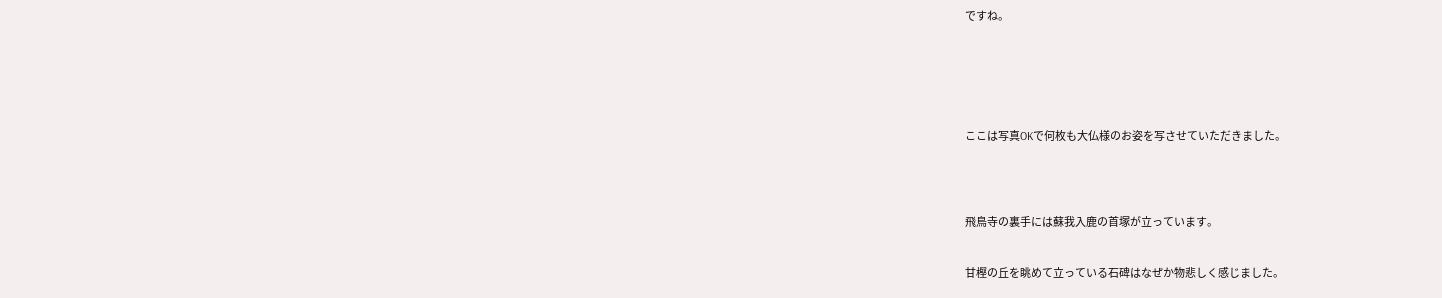ですね。






ここは写真OKで何枚も大仏様のお姿を写させていただきました。




飛鳥寺の裏手には蘇我入鹿の首塚が立っています。


甘樫の丘を眺めて立っている石碑はなぜか物悲しく感じました。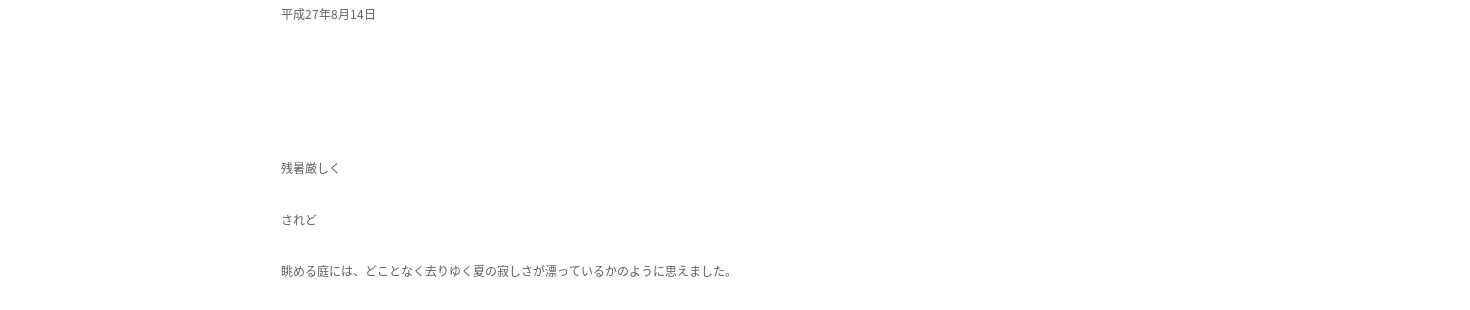平成27年8月14日








残暑厳しく


されど


眺める庭には、どことなく去りゆく夏の寂しさが漂っているかのように思えました。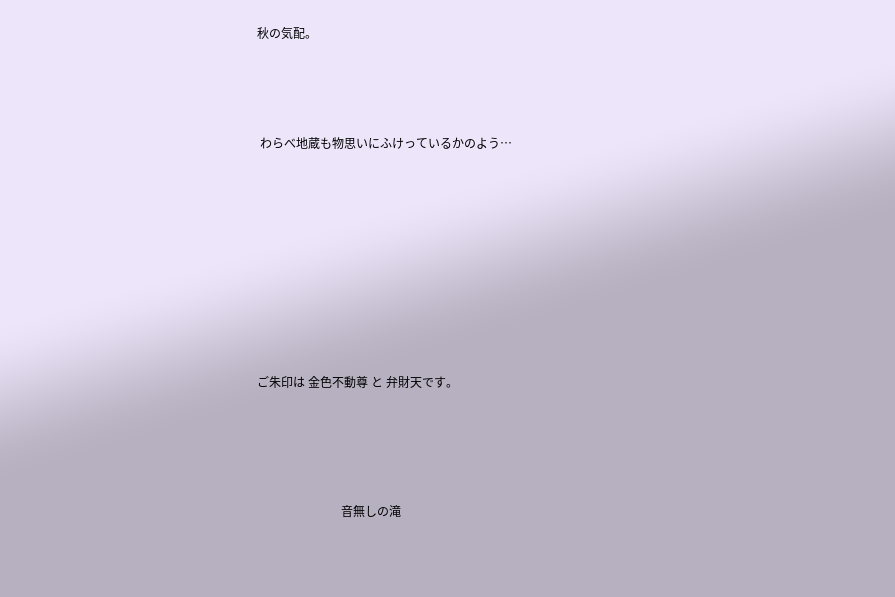秋の気配。





 わらべ地蔵も物思いにふけっているかのよう…












ご朱印は 金色不動尊 と 弁財天です。






                            音無しの滝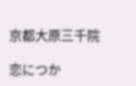京都大原三千院

恋につか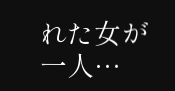れた女が一人…